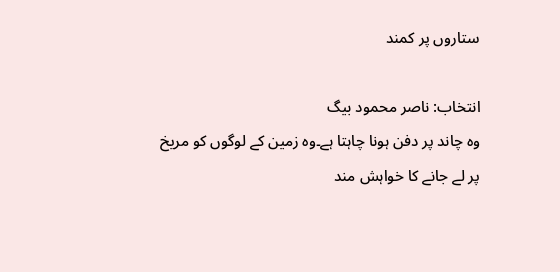ستاروں پر کمند

انتخاب: ناصر محمود بیگ
وہ چاند پر دفن ہونا چاہتا ہے۔وہ زمین کے لوگوں کو مریخ پر لے جانے کا خواہش مند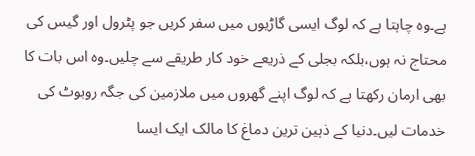ہے۔وہ چاہتا ہے کہ لوگ ایسی گاڑیوں میں سفر کریں جو پٹرول اور گیس کی محتاج نہ ہوں،بلکہ بجلی کے ذریعے خود کار طریقے سے چلیں۔وہ اس بات کا بھی ارمان رکھتا ہے کہ لوگ اپنے گھروں میں ملازمین کی جگہ روبوٹ کی خدمات لیں۔دنیا کے ذہین ترین دماغ کا مالک ایک ایسا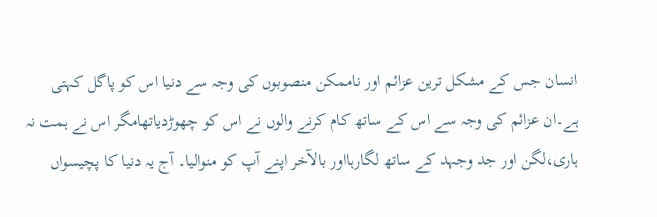انسان جس کے مشکل ترین عزائم اور ناممکن منصوبوں کی وجہ سے دنیا اس کو پاگل کہتی ہے۔ان عزائم کی وجہ سے اس کے ساتھ کام کرنے والوں نے اس کو چھوڑدیاتھامگر اس نے ہمت نہ ہاری،لگن اور جد وجہد کے ساتھ لگارہااور بالآخر اپنے آپ کو منوالیا۔ آج یہ دنیا کا پچیسواں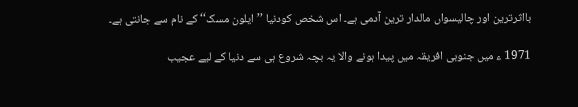بااثرترین اور چالیسواں مالدار ترین آدمی ہے۔ اس شخص کودنیا ’’ایلون مسک‘‘ کے نام سے جانتی ہے۔

1971 ء میں جنوبی افریقہ میں پیدا ہونے والا یہ بچہ شروع ہی سے دنیا کے لیے عجیب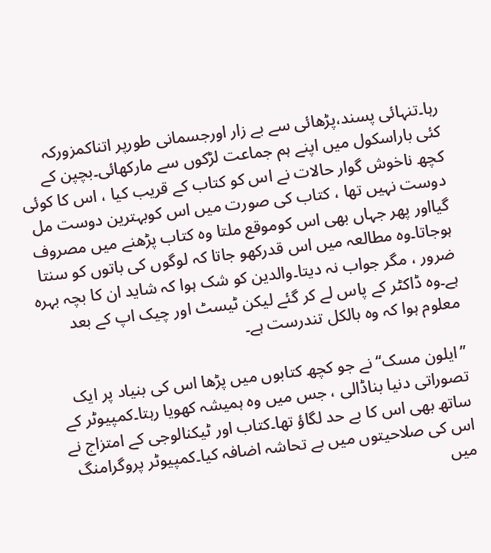رہا۔تنہائی پسند،پڑھائی سے بے زار اورجسمانی طورپر اتناکمزورکہ کئی باراسکول میں اپنے ہم جماعت لڑکوں سے مارکھائی۔بچپن کے کچھ ناخوش گوار حالات نے اس کو کتاب کے قریب کیا ، اس کا کوئی دوست نہیں تھا ، کتاب کی صورت میں اس کوبہترین دوست مل گیااور پھر جہاں بھی اس کوموقع ملتا وہ کتاب پڑھنے میں مصروف ہوجاتا۔وہ مطالعہ میں اس قدرکھو جاتا کہ لوگوں کی باتوں کو سنتا ضرور ، مگر جواب نہ دیتا۔والدین کو شک ہوا کہ شاید ان کا بچہ بہرہ ہے۔وہ ڈاکٹر کے پاس لے کر گئے لیکن ٹیسٹ اور چیک اپ کے بعد معلوم ہوا کہ وہ بالکل تندرست ہے۔

’’ایلون مسک‘‘ نے جو کچھ کتابوں میں پڑھا اس کی بنیاد پر ایک تصوراتی دنیا بناڈالی ، جس میں وہ ہمیشہ کھویا رہتا۔کمپیوٹر کے ساتھ بھی اس کا بے حد لگاؤ تھا۔کتاب اور ٹیکنالوجی کے امتزاج نے اس کی صلاحیتوں میں بے تحاشہ اضافہ کیا۔کمپیوٹر پروگرامنگ میں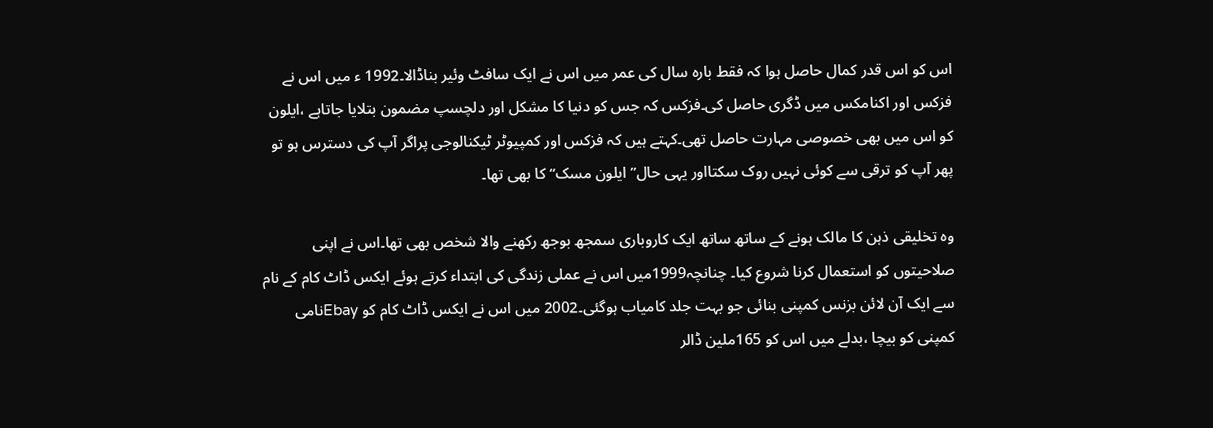اس کو اس قدر کمال حاصل ہوا کہ فقط بارہ سال کی عمر میں اس نے ایک سافٹ وئیر بناڈالا۔1992 ء میں اس نے فزکس اور اکنامکس میں ڈگری حاصل کی۔فزکس کہ جس کو دنیا کا مشکل اور دلچسپ مضمون بتلایا جاتاہے ،ایلون کو اس میں بھی خصوصی مہارت حاصل تھی۔کہتے ہیں کہ فزکس اور کمپیوٹر ٹیکنالوجی پراگر آپ کی دسترس ہو تو پھر آپ کو ترقی سے کوئی نہیں روک سکتااور یہی حال’’ ایلون مسک‘‘ کا بھی تھا۔

وہ تخلیقی ذہن کا مالک ہونے کے ساتھ ساتھ ایک کاروباری سمجھ بوجھ رکھنے والا شخص بھی تھا۔اس نے اپنی صلاحیتوں کو استعمال کرنا شروع کیا۔ چنانچہ1999میں اس نے عملی زندگی کی ابتداء کرتے ہوئے ایکس ڈاٹ کام کے نام سے ایک آن لائن بزنس کمپنی بنائی جو بہت جلد کامیاب ہوگئی۔2002 میں اس نے ایکس ڈاٹ کام کو Ebayنامی کمپنی کو بیچا ،بدلے میں اس کو 165ملین ڈالر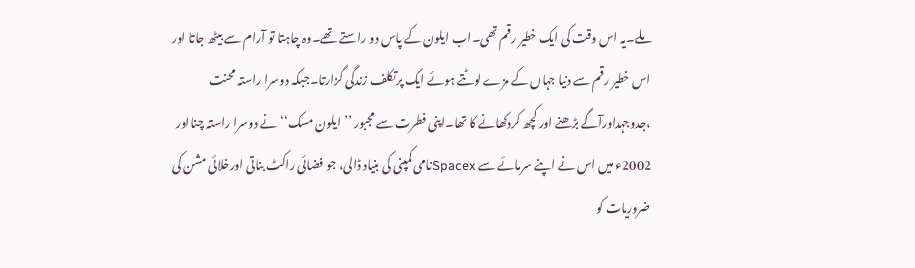ملے۔یہ اس وقت کی ایک خطیر رقم تھی۔اب ایلون کے پاس دو راستے تھے۔وہ چاہتا تو آرام سے بیٹھ جاتا اور اس خطیر رقم سے دنیا جہاں کے مزے لوٹتے ہوئے ایک پرتکلف زندگی گزارتا۔جبکہ دوسرا راستہ محنت ،جدوجہداورآگے بڑھنے اور کچھ کردکھانے کا تھا۔اپنی فطرت سے مجبور ’’ ایلون مسک‘‘ نے دوسرا راستہ چنااور 2002ء میں اس نے اپنے سرمائے سے Spacexنامی کمپنی کی بنیاد ڈالی، جو فضائی راکٹ بناتی اورخلائی مشن کی ضروریات کو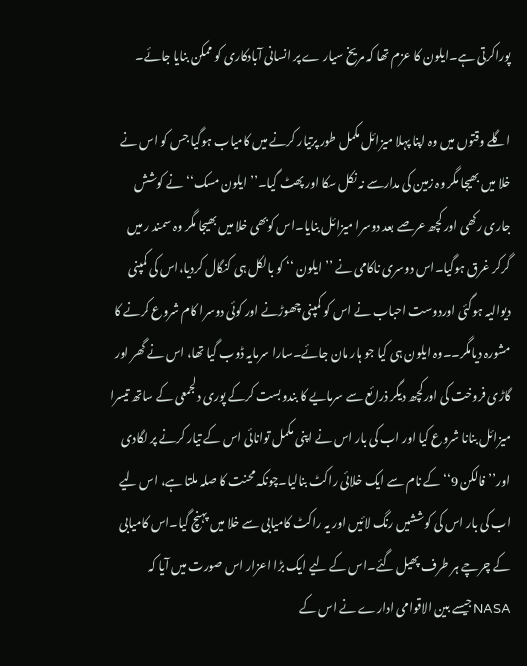پوراکرتی ہے۔ایلون کا عزم تھا کہ مریخ سیار ے پر انسانی آبادکاری کو ممکن بنایا جائے۔

اگلے وقتوں میں وہ اپنا پہلا میزائل مکمل طور پرتیار کرنے میں کامیاب ہوگیا جس کو اس نے خلا میں بھیجا مگر وہ زمین کی مدارسے نہ نکل سکا اور پھٹ گیا۔’’ ایلون مسک‘‘ نے کوشش جاری رکھی اور کچھ عرصے بعد دوسرا میزائل بنایا۔اس کوبھی خلا میں بھیجا مگر وہ سمند ر میں گرکر غرق ہوگیا۔اس دوسری ناکامی نے ’’ ایلون ‘‘ کو بالکل ہی کنگال کردیا،اس کی کمپنی دیوالیہ ہوگئی اوردوست احباب نے اس کو کمپنی چھوڑنے اور کوئی دوسرا کام شروع کرنے کا مشورہ دیامگر۔۔وہ ایلون ہی کیا جو ہار مان جائے۔سارا سرمایہ ڈوب گیا تھا، اس نے گھر اور گاڑی فروخت کی اورکچھ دیگر ذرائع سے سرمایے کا بندوبست کرکے پوری دلجمعی کے ساتھ تیسرا میزائل بنانا شروع کیا اور اب کی بار اس نے اپنی مکمل توانائی اس کے تیار کرنے پر لگادی اور’’فالکن 9‘‘کے نام سے ایک خلائی راکٹ بنالیا۔چونکہ محنت کا صلہ ملتا ہے، اس لیے اب کی بار اس کی کوششیں رنگ لائیں اور یہ راکٹ کامیابی سے خلا میں پہنچ گیا۔اس کامیابی کے چرچے ہر طرف پھیل گئے۔اس کے لیے ایک بڑا اعزار اس صورت میں آیا کہ NASAجیسے بین الاقوامی ادارے نے اس کے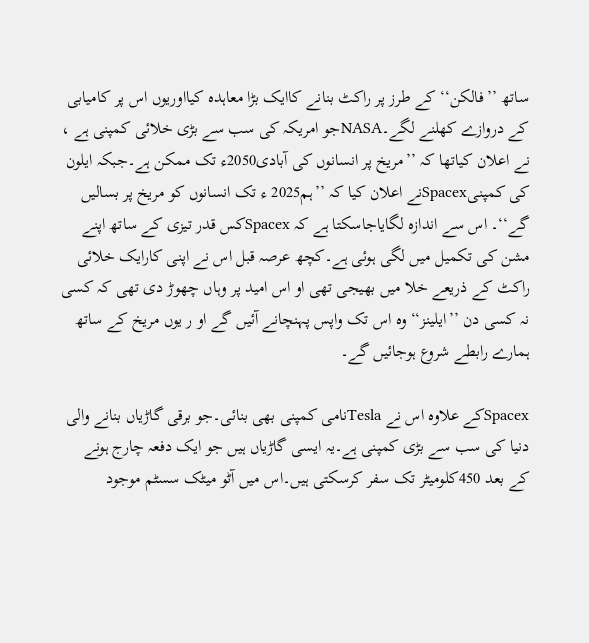ساتھ ’’فالکن‘‘ کے طرز پر راکٹ بنانے کاایک بڑا معاہدہ کیااوریوں اس پر کامیابی کے دروازے کھلنے لگے۔NASAجو امریکہ کی سب سے بڑی خلائی کمپنی ہے ، نے اعلان کیاتھا کہ ’’مریخ پر انسانوں کی آبادی2050ء تک ممکن ہے۔جبکہ ایلون کی کمپنیSpacexنے اعلان کیا کہ ’’ہم2025 ء تک انسانوں کو مریخ پر بسالیں گے‘‘۔ اس سے اندازہ لگایاجاسکتا ہے کہ Spacexکس قدر تیزی کے ساتھ اپنے مشن کی تکمیل میں لگی ہوئی ہے۔کچھ عرصہ قبل اس نے اپنی کارایک خلائی راکٹ کے ذریعے خلا میں بھیجی تھی او اس امید پر وہاں چھوڑ دی تھی کہ کسی نہ کسی دن ’’ایلینز‘‘ وہ اس تک واپس پہنچانے آئیں گے او ر یوں مریخ کے ساتھ ہمارے رابطے شروع ہوجائیں گے۔

Spacexکے علاوہ اس نے Teslaنامی کمپنی بھی بنائی۔جو برقی گاڑیاں بنانے والی دنیا کی سب سے بڑی کمپنی ہے۔یہ ایسی گاڑیاں ہیں جو ایک دفعہ چارج ہونے کے بعد 450کلومیٹر تک سفر کرسکتی ہیں۔اس میں آٹو میٹک سسٹم موجود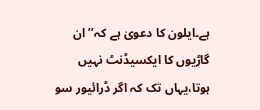ہے۔ایلون کا دعویٰ ہے کہ’’ ان گاڑیوں کا ایکسیڈنٹ نہیں ہوتا،یہاں تک کہ اگر ڈرائیور سو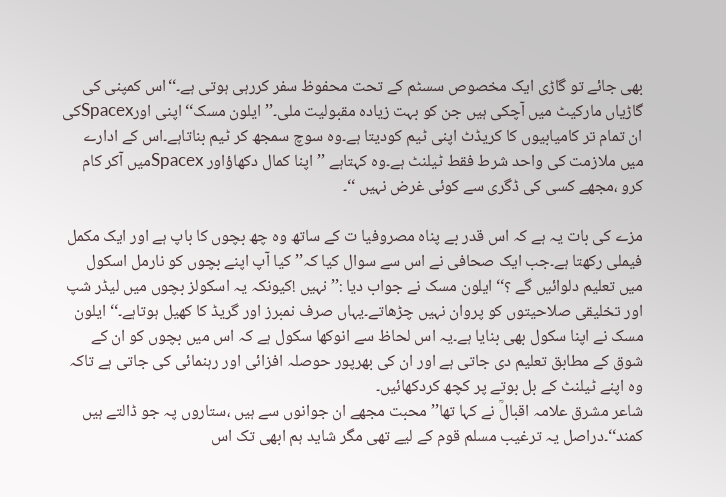بھی جائے تو گاڑی ایک مخصوص سسٹم کے تحت محفوظ سفر کررہی ہوتی ہے۔‘‘اس کمپنی کی گاڑیاں مارکیٹ میں آچکی ہیں جن کو بہت زیادہ مقبولیت ملی۔’’ ایلون مسک‘‘ اپنی اورSpacexکی ان تمام تر کامیابیوں کا کریڈٹ اپنی ٹیم کودیتا ہے۔وہ سوچ سمجھ کر ٹیم بناتاہے۔اس کے ادارے میں ملازمت کی واحد شرط فقط ٹیلنٹ ہے۔وہ کہتاہے ’’اپنا کمال دکھاؤاور Spacexمیں آکر کام کرو ،مجھے کسی کی ڈگری سے کوئی غرض نہیں ‘‘۔

مزے کی بات یہ ہے کہ اس قدر بے پناہ مصروفیا ت کے ساتھ وہ چھ بچوں کا باپ ہے اور ایک مکمل فیملی رکھتا ہے۔جب ایک صحافی نے اس سے سوال کیا کہ’’ کیا آپ اپنے بچوں کو نارمل اسکول میں تعلیم دلوائیں گے ؟‘‘ ایلون مسک نے جواب دیا :’’ نہیں !کیونکہ یہ اسکولز بچوں میں لیڈر شپ اور تخلیقی صلاحیتوں کو پروان نہیں چڑھاتے۔یہاں صرف نمبرز اور گریڈ کا کھیل ہوتاہے۔‘‘ ایلون مسک نے اپنا سکول بھی بنایا ہے۔یہ اس لحاظ سے انوکھا سکول ہے کہ اس میں بچوں کو ان کے شوق کے مطابق تعلیم دی جاتی ہے اور ان کی بھرپور حوصلہ افزائی اور رہنمائی کی جاتی ہے تاکہ وہ اپنے ٹیلنٹ کے بل بوتے پر کچھ کردکھائیں۔
شاعر مشرق علامہ اقبالؒ نے کہا تھا’’محبت مجھے ان جوانوں سے ہیں ،ستاروں پہ جو ڈالتے ہیں کمند‘‘۔دراصل یہ ترغیب مسلم قوم کے لیے تھی مگر شاید ہم ابھی تک اس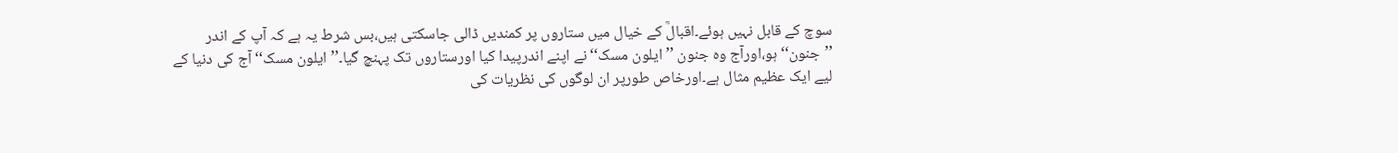سوچ کے قابل نہیں ہوئے۔اقبالؒ کے خیال میں ستاروں پر کمندیں ڈالی جاسکتی ہیں،بس شرط یہ ہے کہ آپ کے اندر ’’جنون‘‘ ہو،اورآج وہ جنون ’’ ایلون مسک‘‘ نے اپنے اندرپیدا کیا اورستاروں تک پہنچ گیا۔’’ ایلون مسک‘‘ آج کی دنیا کے لیے ایک عظیم مثال ہے۔اورخاص طورپر ان لوگوں کی نظریات کی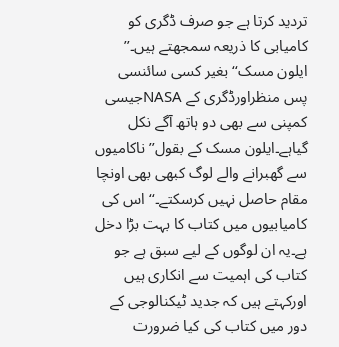تردید کرتا ہے جو صرف ڈگری کو کامیابی کا ذریعہ سمجھتے ہیں۔’’ ایلون مسک‘‘ بغیر کسی سائنسی پس منظراورڈگری کے NASAجیسی کمپنی سے بھی دو ہاتھ آگے نکل گیاہے۔ایلون مسک کے بقول’’ ناکامیوں سے گھبرانے والے لوگ کبھی بھی اونچا مقام حاصل نہیں کرسکتے۔‘‘اس کی کامیابیوں میں کتاب کا بہت بڑا دخل ہے۔یہ ان لوگوں کے لیے سبق ہے جو کتاب کی اہمیت سے انکاری ہیں اورکہتے ہیں کہ جدید ٹیکنالوجی کے دور میں کتاب کی کیا ضرورت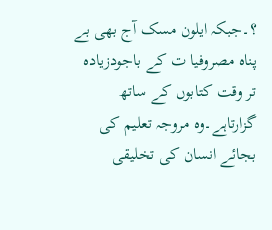؟۔جبکہ ایلون مسک آج بھی بے پناہ مصروفیا ت کے باجودزیادہ تر وقت کتابوں کے ساتھ گزارتاہے۔وہ مروجہ تعلیم کی بجائے انسان کی تخلیقی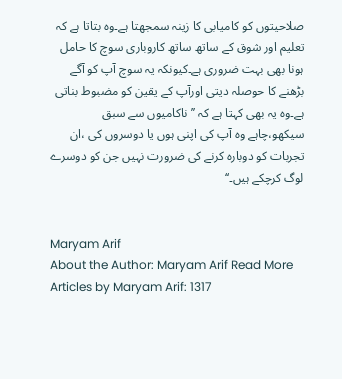صلاحیتوں کو کامیابی کا زینہ سمجھتا ہے۔وہ بتاتا ہے کہ تعلیم اور شوق کے ساتھ ساتھ کاروباری سوچ کا حامل ہونا بھی بہت ضروری ہے۔کیونکہ یہ سوچ آپ کو آگے بڑھنے کا حوصلہ دیتی اورآپ کے یقین کو مضبوط بناتی ہے۔وہ یہ بھی کہتا ہے کہ ’’ناکامیوں سے سبق سیکھو،چاہے وہ آپ کی اپنی ہوں یا دوسروں کی ،ان تجربات کو دوبارہ کرنے کی ضرورت نہیں جن کو دوسرے لوگ کرچکے ہیں۔‘‘


Maryam Arif
About the Author: Maryam Arif Read More Articles by Maryam Arif: 1317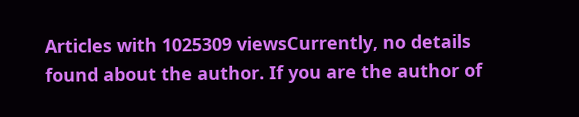Articles with 1025309 viewsCurrently, no details found about the author. If you are the author of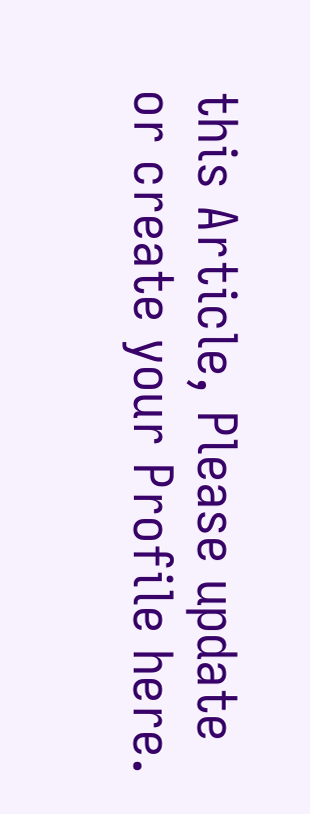this Article, Please update or create your Profile here.